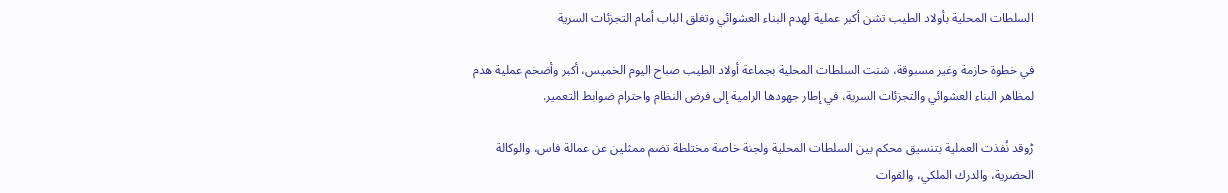السلطات المحلية بأولاد الطيب تشن أكبر عملية لهدم البناء العشوائي وتغلق الباب أمام التجزئات السرية

في خطوة حازمة وغير مسبوقة، شنت السلطات المحلية بجماعة أولاد الطيب صباح اليوم الخميس، أكبر وأضخم عملية هدم لمظاهر البناء العشوائي والتجزئات السرية، في إطار جهودها الرامية إلى فرض النظام واحترام ضوابط التعمير.

ڑوقد نُفذت العملية بتنسيق محكم بين السلطات المحلية ولجنة خاصة مختلطة تضم ممثلين عن عمالة فاس، والوكالة الحضرية، والدرك الملكي، والقوات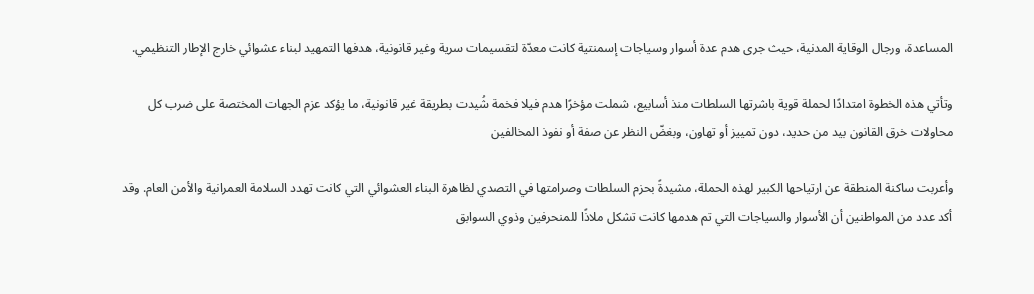المساعدة، ورجال الوقاية المدنية، حيث جرى هدم عدة أسوار وسياجات إسمنتية كانت معدّة لتقسيمات سرية وغير قانونية، هدفها التمهيد لبناء عشوائي خارج الإطار التنظيمي.

وتأتي هذه الخطوة امتدادًا لحملة قوية باشرتها السلطات منذ أسابيع، شملت مؤخرًا هدم فيلا فخمة شُيدت بطريقة غير قانونية، ما يؤكد عزم الجهات المختصة على ضرب كل محاولات خرق القانون بيد من حديد، دون تمييز أو تهاون، وبغضّ النظر عن صفة أو نفوذ المخالفين

وأعربت ساكنة المنطقة عن ارتياحها الكبير لهذه الحملة، مشيدةً بحزم السلطات وصرامتها في التصدي لظاهرة البناء العشوائي التي كانت تهدد السلامة العمرانية والأمن العام. وقد أكد عدد من المواطنين أن الأسوار والسياجات التي تم هدمها كانت تشكل ملاذًا للمنحرفين وذوي السوابق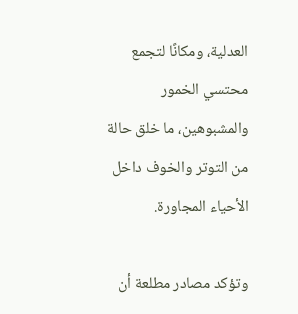العدلية، ومكانًا لتجمع محتسي الخمور والمشبوهين، ما خلق حالة من التوتر والخوف داخل الأحياء المجاورة.

وتؤكد مصادر مطلعة أن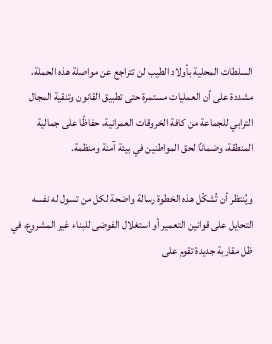السلطات المحلية بأولاد الطيب لن تتراجع عن مواصلة هذه الحملة، مشددة على أن العمليات مستمرة حتى تطبيق القانون وتنقية المجال الترابي للجماعة من كافة الخروقات العمرانية، حفاظًا على جمالية المنطقة، وضمانًا لحق المواطنين في بيئة آمنة ومنظمة.

ويُنتظر أن تُشكّل هذه الخطوة رسالة واضحة لكل من تسول له نفسه التحايل على قوانين التعمير أو استغلال الفوضى للبناء غير المشروع، في ظل مقاربة جديدة تقوم على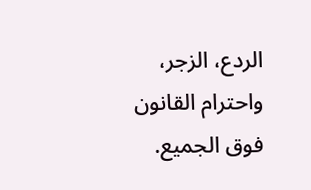الردع، الزجر، واحترام القانون فوق الجميع.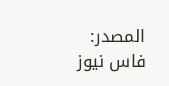المصدر: فاس نيوز